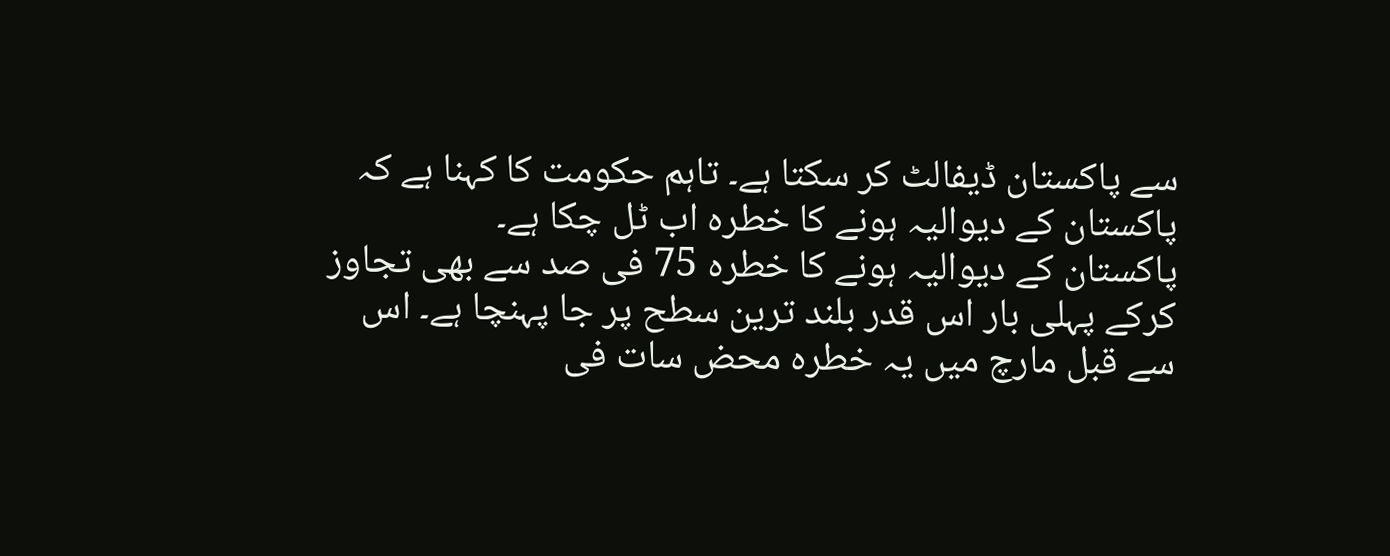سے پاکستان ڈیفالٹ کر سکتا ہے۔ تاہم حکومت کا کہنا ہے کہ پاکستان کے دیوالیہ ہونے کا خطرہ اب ٹل چکا ہے۔
پاکستان کے دیوالیہ ہونے کا خطرہ 75 فی صد سے بھی تجاوز کرکے پہلی بار اس قدر بلند ترین سطح پر جا پہنچا ہے۔ اس سے قبل مارچ میں یہ خطرہ محض سات فی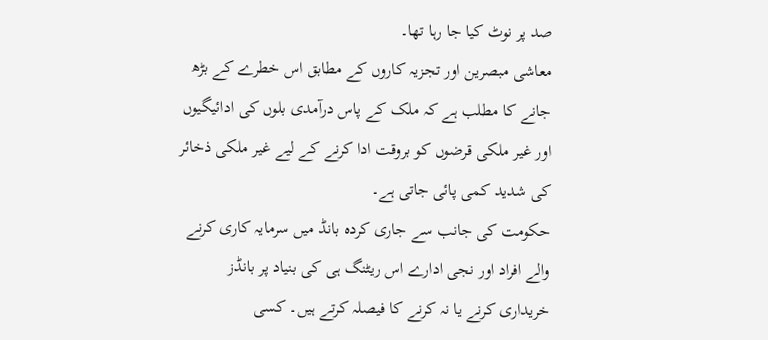صد پر نوٹ کیا جا رہا تھا۔
معاشی مبصرین اور تجزیہ کاروں کے مطابق اس خطرے کے بڑھ جانے کا مطلب ہے کہ ملک کے پاس درآمدی بلوں کی ادائیگیوں اور غیر ملکی قرضوں کو بروقت ادا کرنے کے لیے غیر ملکی ذخائر کی شدید کمی پائی جاتی ہے۔
حکومت کی جانب سے جاری کردہ بانڈ میں سرمایہ کاری کرنے والے افراد اور نجی ادارے اس ریٹنگ ہی کی بنیاد پر بانڈز خریداری کرنے یا نہ کرنے کا فیصلہ کرتے ہیں۔ کسی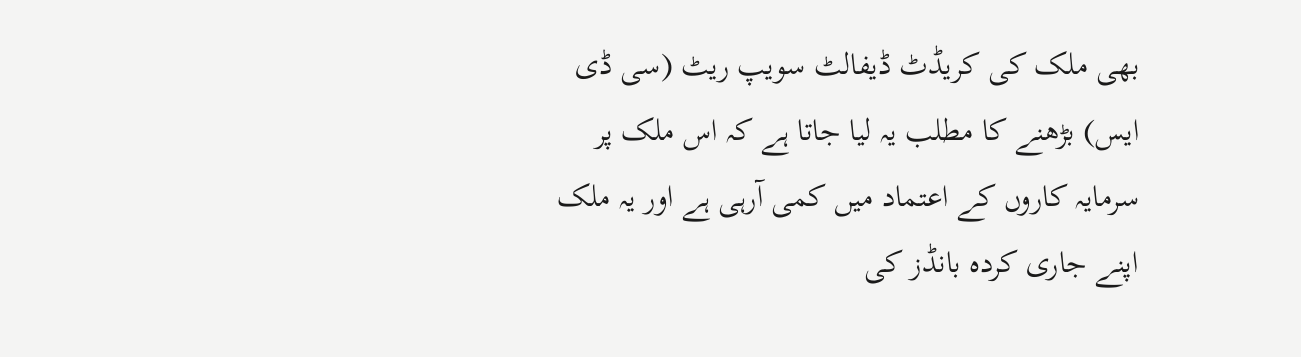بھی ملک کی کریڈٹ ڈیفالٹ سویپ ریٹ (سی ڈی ایس) بڑھنے کا مطلب یہ لیا جاتا ہے کہ اس ملک پر سرمایہ کاروں کے اعتماد میں کمی آرہی ہے اور یہ ملک اپنے جاری کردہ بانڈز کی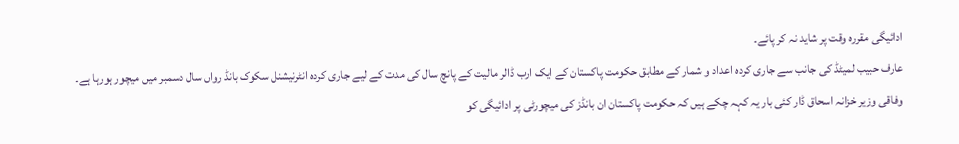ادائیگی مقررہ وقت پر شاید نہ کر پائے۔
عارف حبیب لمیٹڈ کی جانب سے جاری کردہ اعداد و شمار کے مطابق حکومت پاکستان کے ایک ارب ڈالر مالیت کے پانچ سال کی مدت کے لیے جاری کردہ انٹرنیشنل سکوک بانڈ رواں سال دسمبر میں میچور ہورہا ہے۔
وفاقی وزیر خزانہ اسحاق ڈار کئی بار یہ کہہ چکے ہیں کہ حکومت پاکستان ان بانڈز کی میچورٹی پر ادائیگی کو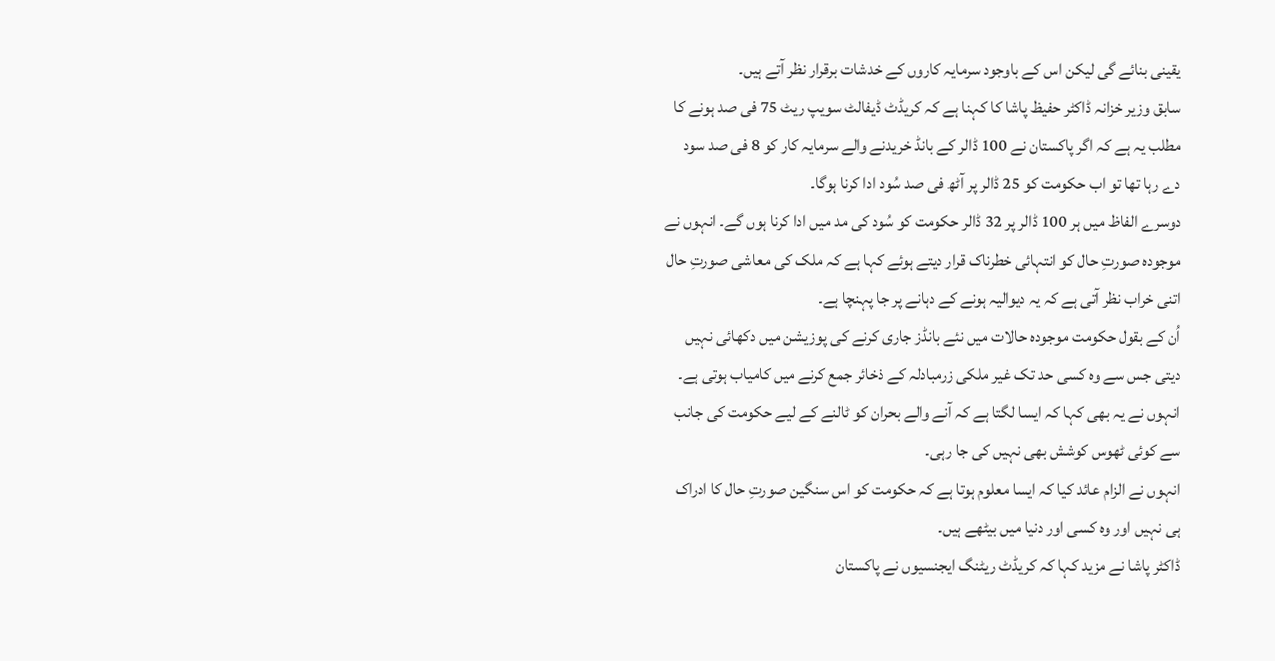یقینی بنائے گی لیکن اس کے باوجود سرمایہ کاروں کے خدشات برقرار نظر آتے ہیں۔
سابق وزیر خزانہ ڈاکٹر حفیظ پاشا کا کہنا ہے کہ کریڈٹ ڈیفالٹ سویپ ریٹ 75 فی صد ہونے کا مطلب یہ ہے کہ اگر پاکستان نے 100 ڈالر کے بانڈ خریدنے والے سرمایہ کار کو 8 فی صد سود دے رہا تھا تو اب حکومت کو 25 ڈالر پر آٹھ فی صد سُود ادا کرنا ہوگا۔
دوسرے الفاظ میں ہر 100 ڈالر پر 32 ڈالر حکومت کو سُود کی مد میں ادا کرنا ہوں گے۔ انہوں نے موجودہ صورتِ حال کو انتہائی خطرناک قرار دیتے ہوئے کہا ہے کہ ملک کی معاشی صورتِ حال اتنی خراب نظر آتی ہے کہ یہ دیوالیہ ہونے کے دہانے پر جا پہنچا ہے۔
اُن کے بقول حکومت موجودہ حالات میں نئے بانڈز جاری کرنے کی پوزیشن میں دکھائی نہیں دیتی جس سے وہ کسی حد تک غیر ملکی زرمبادلہ کے ذخائر جمع کرنے میں کامیاب ہوتی ہے۔
انہوں نے یہ بھی کہا کہ ایسا لگتا ہے کہ آنے والے بحران کو ٹالنے کے لیے حکومت کی جانب سے کوئی ٹھوس کوشش بھی نہیں کی جا رہی۔
انہوں نے الزام عائد کیا کہ ایسا معلوم ہوتا ہے کہ حکومت کو اس سنگین صورتِ حال کا ادراک ہی نہیں اور وہ کسی اور دنیا میں بیٹھے ہیں۔
ڈاکٹر پاشا نے مزید کہا کہ کریڈٹ ریٹنگ ایجنسیوں نے پاکستان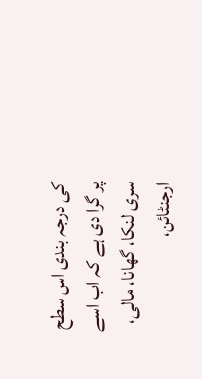کی درجہ بندی اس سطح پر گرا دی ہے کہ اب اسے سری لنکا، گھانا، مالی، ارجنٹائن،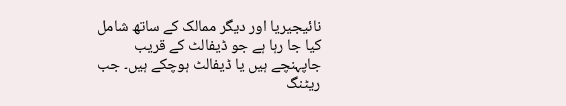نائیجیریا اور دیگر ممالک کے ساتھ شامل کیا جا رہا ہے جو ڈیفالٹ کے قریب جاپہنچے ہیں یا ڈیفالٹ ہوچکے ہیں۔ جب ریٹنگ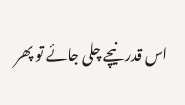اس قدر نیچے چلی جائے تو پھر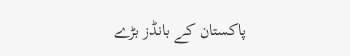پاکستان کے بانڈز بڑے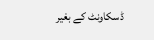ڈسکاونٹ کے بغیر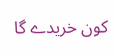کون خریدے گا